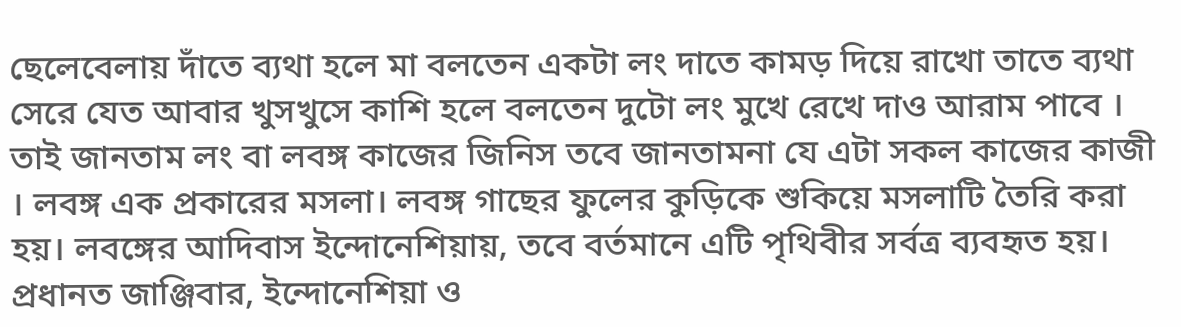ছেলেবেলায় দাঁতে ব্যথা হলে মা বলতেন একটা লং দাতে কামড় দিয়ে রাখো তাতে ব্যথা সেরে যেত আবার খুসখুসে কাশি হলে বলতেন দুটো লং মুখে রেখে দাও আরাম পাবে । তাই জানতাম লং বা লবঙ্গ কাজের জিনিস তবে জানতামনা যে এটা সকল কাজের কাজী । লবঙ্গ এক প্রকারের মসলা। লবঙ্গ গাছের ফুলের কুড়িকে শুকিয়ে মসলাটি তৈরি করা হয়। লবঙ্গের আদিবাস ইন্দোনেশিয়ায়, তবে বর্তমানে এটি পৃথিবীর সর্বত্র ব্যবহৃত হয়। প্রধানত জাঞ্জিবার, ইন্দোনেশিয়া ও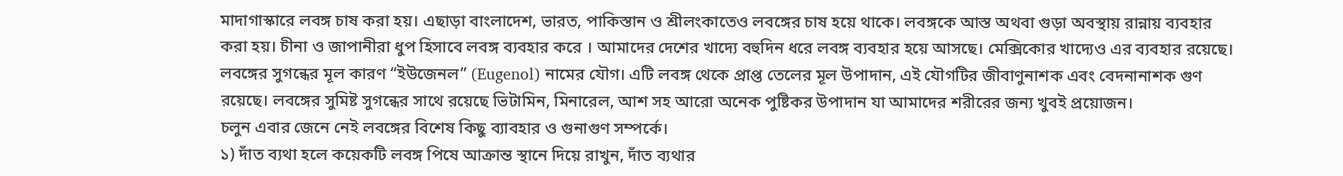মাদাগাস্কারে লবঙ্গ চাষ করা হয়। এছাড়া বাংলাদেশ, ভারত, পাকিস্তান ও শ্রীলংকাতেও লবঙ্গের চাষ হয়ে থাকে। লবঙ্গকে আস্ত অথবা গুড়া অবস্থায় রান্নায় ব্যবহার করা হয়। চীনা ও জাপানীরা ধুপ হিসাবে লবঙ্গ ব্যবহার করে । আমাদের দেশের খাদ্যে বহুদিন ধরে লবঙ্গ ব্যবহার হয়ে আসছে। মেক্সিকোর খাদ্যেও এর ব্যবহার রয়েছে।
লবঙ্গের সুগন্ধের মূল কারণ “ইউজেনল” (Eugenol) নামের যৌগ। এটি লবঙ্গ থেকে প্রাপ্ত তেলের মূল উপাদান, এই যৌগটির জীবাণুনাশক এবং বেদনানাশক গুণ রয়েছে। লবঙ্গের সুমিষ্ট সুগন্ধের সাথে রয়েছে ভিটামিন, মিনারেল, আশ সহ আরো অনেক পুষ্টিকর উপাদান যা আমাদের শরীরের জন্য খুবই প্রয়োজন।
চলুন এবার জেনে নেই লবঙ্গের বিশেষ কিছু ব্যাবহার ও গুনাগুণ সম্পর্কে।
১) দাঁত ব্যথা হলে কয়েকটি লবঙ্গ পিষে আক্রান্ত স্থানে দিয়ে রাখুন, দাঁত ব্যথার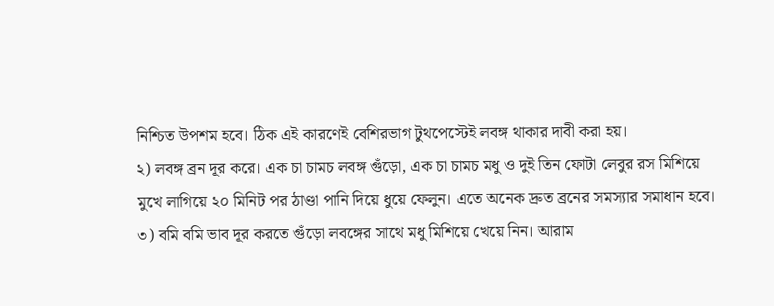নিশ্চিত উপশম হবে। ঠিক এই কারণেই বেশিরভাগ টুথপেস্টেই লবঙ্গ থাকার দাবী করা হয়।
২) লবঙ্গ ব্রন দূর করে। এক চা চামচ লবঙ্গ গুঁড়ো, এক চা চামচ মধু ও দুই তিন ফোটা লেবুর রস মিশিয়ে মুখে লাগিয়ে ২০ মিনিট পর ঠাণ্ডা পানি দিয়ে ধুয়ে ফেলুন। এতে অনেক দ্রুত ব্রনের সমস্যার সমাধান হবে।
৩) বমি বমি ভাব দূর করতে গুঁড়ো লবঙ্গের সাথে মধু মিশিয়ে খেয়ে নিন। আরাম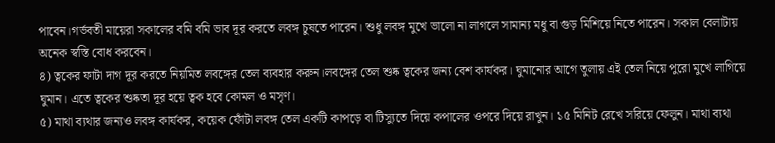পাবেন।গর্ভবতী মায়েরা সকালের বমি বমি ভাব দূর করতে লবঙ্গ চুষতে পারেন। শুধু লবঙ্গ মুখে ভালো না লাগলে সামান্য মধু বা গুড় মিশিয়ে নিতে পারেন। সকাল বেলাটায় অনেক স্বস্তি বোধ করবেন।
৪) ত্বকের ফাটা দাগ দূর করতে নিয়মিত লবঙ্গের তেল ব্যবহার করুন।লবঙ্গের তেল শুষ্ক ত্বকের জন্য বেশ কার্যকর। ঘুমানোর আগে তুলায় এই তেল নিয়ে পুরো মুখে লাগিয়ে ঘুমান। এতে ত্বকের শুষ্কতা দূর হয়ে ত্বক হবে কোমল ও মসৃণ।
৫) মাথা ব্যথার জন্যও লবঙ্গ কার্যকর, কয়েক ফোঁটা লবঙ্গ তেল একটি কাপড়ে বা টিস্যুতে দিয়ে কপালের ওপরে দিয়ে রাখুন। ১৫ মিনিট রেখে সরিয়ে ফেলুন। মাথা ব্যথা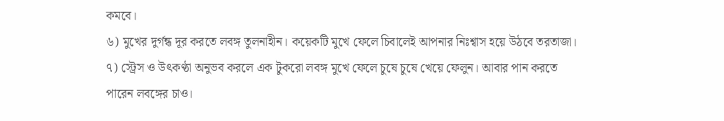কমবে।
৬) মুখের দুর্গন্ধ দূর করতে লবঙ্গ তুলনাহীন। কয়েকটি মুখে ফেলে চিবালেই আপনার নিঃশ্বাস হয়ে উঠবে তরতাজা।
৭) স্ট্রেস ও উৎকণ্ঠা অনুভব করলে এক টুকরো লবঙ্গ মুখে ফেলে চুষে চুষে খেয়ে ফেলুন। আবার পান করতে পারেন লবঙ্গের চাও।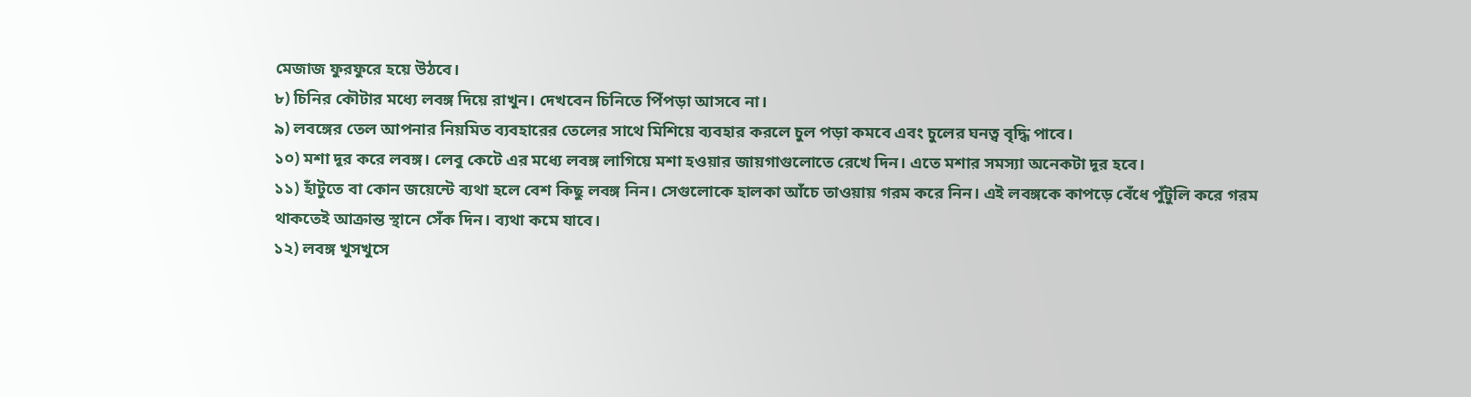মেজাজ ফুরফুরে হয়ে উঠবে।
৮) চিনির কৌটার মধ্যে লবঙ্গ দিয়ে রাখুন। দেখবেন চিনিতে পিঁপড়া আসবে না।
৯) লবঙ্গের তেল আপনার নিয়মিত ব্যবহারের তেলের সাথে মিশিয়ে ব্যবহার করলে চুল পড়া কমবে এবং চুলের ঘনত্ব বৃদ্ধি পাবে।
১০) মশা দূর করে লবঙ্গ। লেবু কেটে এর মধ্যে লবঙ্গ লাগিয়ে মশা হওয়ার জায়গাগুলোতে রেখে দিন। এতে মশার সমস্যা অনেকটা দূর হবে।
১১) হাঁটুতে বা কোন জয়েন্টে ব্যথা হলে বেশ কিছু লবঙ্গ নিন। সেগুলোকে হালকা আঁচে তাওয়ায় গরম করে নিন। এই লবঙ্গকে কাপড়ে বেঁধে পুঁটুলি করে গরম থাকতেই আক্রান্ত স্থানে সেঁক দিন। ব্যথা কমে যাবে।
১২) লবঙ্গ খুসখুসে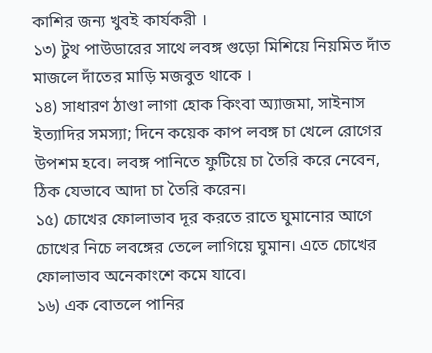কাশির জন্য খুবই কার্যকরী ।
১৩) টুথ পাউডারের সাথে লবঙ্গ গুড়ো মিশিয়ে নিয়মিত দাঁত মাজলে দাঁতের মাড়ি মজবুত থাকে ।
১৪) সাধারণ ঠাণ্ডা লাগা হোক কিংবা অ্যাজমা, সাইনাস ইত্যাদির সমস্যা; দিনে কয়েক কাপ লবঙ্গ চা খেলে রোগের উপশম হবে। লবঙ্গ পানিতে ফুটিয়ে চা তৈরি করে নেবেন, ঠিক যেভাবে আদা চা তৈরি করেন।
১৫) চোখের ফোলাভাব দূর করতে রাতে ঘুমানোর আগে চোখের নিচে লবঙ্গের তেলে লাগিয়ে ঘুমান। এতে চোখের ফোলাভাব অনেকাংশে কমে যাবে।
১৬) এক বোতলে পানির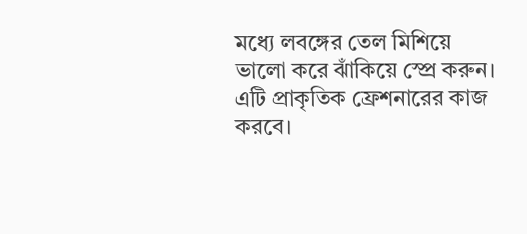মধ্যে লবঙ্গের তেল মিশিয়ে ভালো করে ঝাঁকিয়ে স্প্রে করুন। এটি প্রাকৃতিক ফ্রেশনারের কাজ করবে।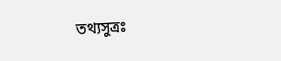তথ্যসুত্রঃ